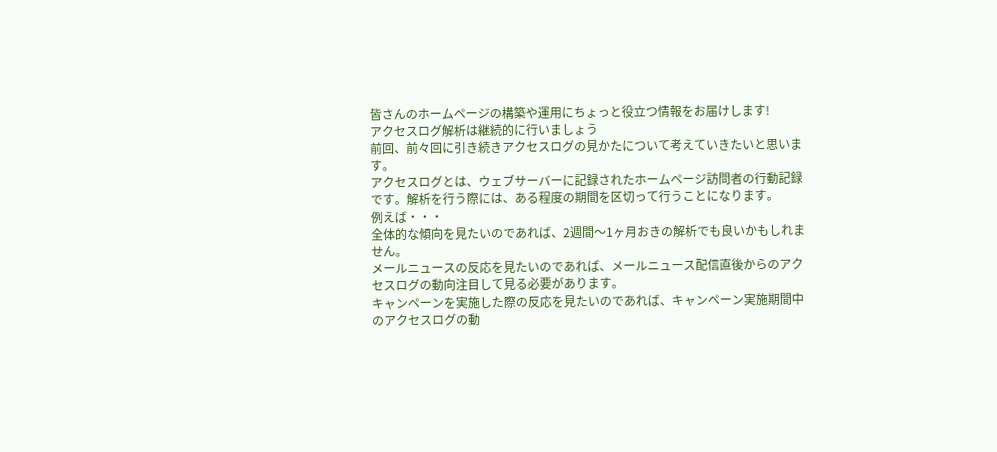皆さんのホームページの構築や運用にちょっと役立つ情報をお届けします!
アクセスログ解析は継続的に行いましょう
前回、前々回に引き続きアクセスログの見かたについて考えていきたいと思います。
アクセスログとは、ウェブサーバーに記録されたホームページ訪問者の行動記録です。解析を行う際には、ある程度の期間を区切って行うことになります。
例えば・・・
全体的な傾向を見たいのであれば、2週間〜1ヶ月おきの解析でも良いかもしれません。
メールニュースの反応を見たいのであれば、メールニュース配信直後からのアクセスログの動向注目して見る必要があります。
キャンペーンを実施した際の反応を見たいのであれば、キャンペーン実施期間中のアクセスログの動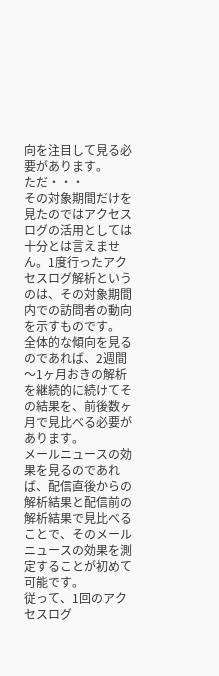向を注目して見る必要があります。
ただ・・・
その対象期間だけを見たのではアクセスログの活用としては十分とは言えません。1度行ったアクセスログ解析というのは、その対象期間内での訪問者の動向を示すものです。
全体的な傾向を見るのであれば、2週間〜1ヶ月おきの解析を継続的に続けてその結果を、前後数ヶ月で見比べる必要があります。
メールニュースの効果を見るのであれば、配信直後からの解析結果と配信前の解析結果で見比べることで、そのメールニュースの効果を測定することが初めて可能です。
従って、1回のアクセスログ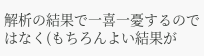解析の結果で一喜一憂するのではなく(もちろんよい結果が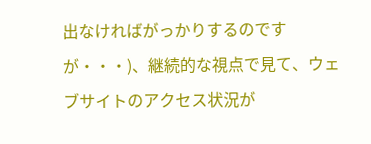出なければがっかりするのですが・・・)、継続的な視点で見て、ウェブサイトのアクセス状況が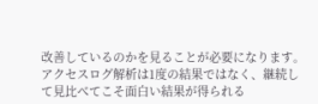改善しているのかを見ることが必要になります。
アクセスログ解析は1度の結果ではなく、継続して見比べてこそ面白い結果が得られる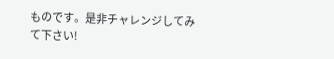ものです。是非チャレンジしてみて下さい!